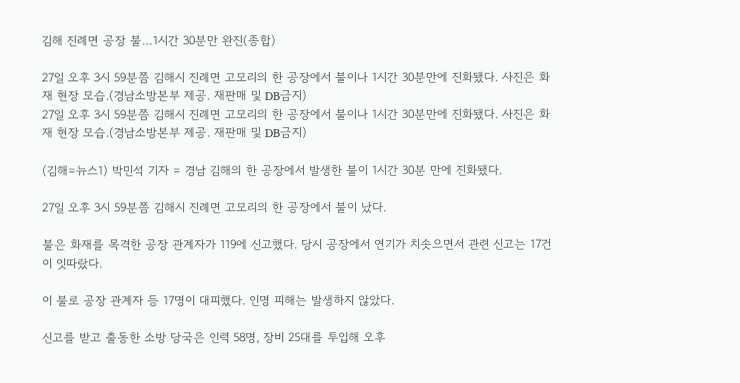김해 진례면 공장 불…1시간 30분만 완진(종합)

27일 오후 3시 59분쯤 김해시 진례면 고모리의 한 공장에서 불이나 1시간 30분만에 진화됐다. 사진은 화재 현장 모습.(경남소방본부 제공. 재판매 및 DB금지)
27일 오후 3시 59분쯤 김해시 진례면 고모리의 한 공장에서 불이나 1시간 30분만에 진화됐다. 사진은 화재 현장 모습.(경남소방본부 제공. 재판매 및 DB금지)

(김해=뉴스1) 박민석 기자 = 경남 김해의 한 공장에서 발생한 불이 1시간 30분 만에 진화됐다.

27일 오후 3시 59분쯤 김해시 진례면 고모리의 한 공장에서 불이 났다.

불은 화재를 목격한 공장 관계자가 119에 신고했다. 당시 공장에서 연기가 치솟으면서 관련 신고는 17건이 잇따랐다.

이 불로 공장 관계자 등 17명이 대피했다. 인명 피해는 발생하지 않았다.

신고를 받고 출동한 소방 당국은 인력 58명, 장비 25대를 투입해 오후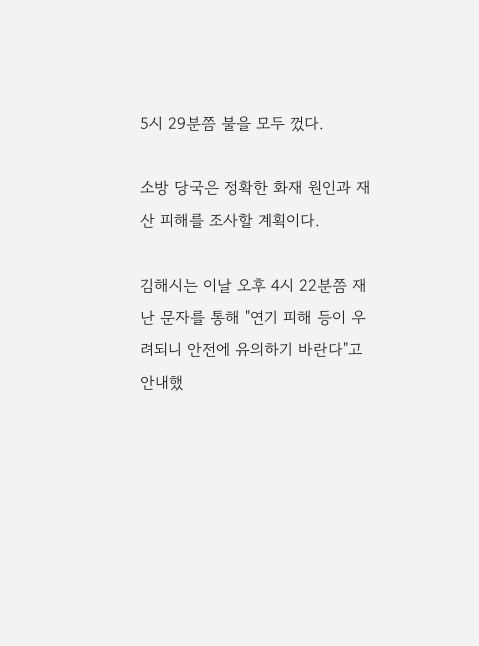5시 29분쯤 불을 모두 껐다.

소방 당국은 정확한 화재 원인과 재산 피해를 조사할 계획이다.

김해시는 이날 오후 4시 22분쯤 재난 문자를 통해 "연기 피해 등이 우려되니 안전에 유의하기 바란다"고 안내했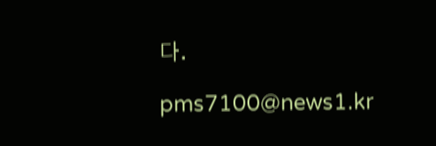다.

pms7100@news1.kr